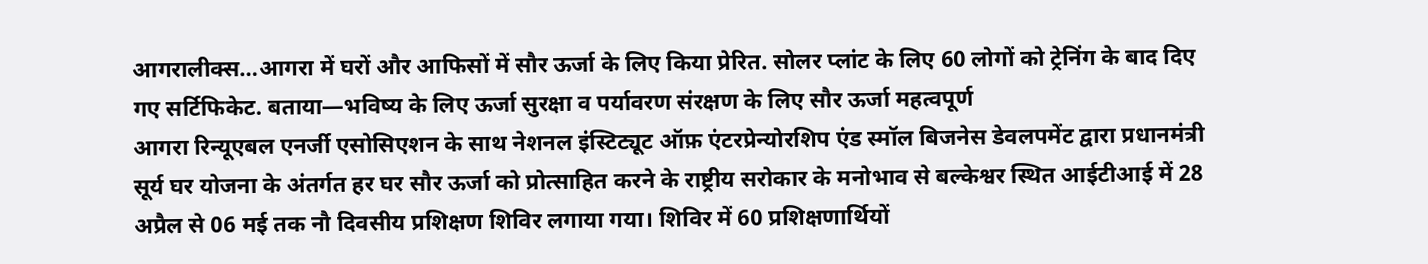आगरालीक्स…आगरा में घरों और आफिसों में सौर ऊर्जा के लिए किया प्रेरित. सोलर प्लांट के लिए 60 लोगों को ट्रेनिंग के बाद दिए गए सर्टिफिकेट. बताया—भविष्य के लिए ऊर्जा सुरक्षा व पर्यावरण संरक्षण के लिए सौर ऊर्जा महत्वपूर्ण
आगरा रिन्यूएबल एनर्जी एसोसिएशन के साथ नेशनल इंस्टिट्यूट ऑफ़ एंटरप्रेन्योरशिप एंड स्मॉल बिजनेस डेवलपमेंट द्वारा प्रधानमंत्री सूर्य घर योजना के अंतर्गत हर घर सौर ऊर्जा को प्रोत्साहित करने के राष्ट्रीय सरोकार के मनोभाव से बल्केश्वर स्थित आईटीआई में 28 अप्रैल से 06 मई तक नौ दिवसीय प्रशिक्षण शिविर लगाया गया। शिविर में 60 प्रशिक्षणार्थियों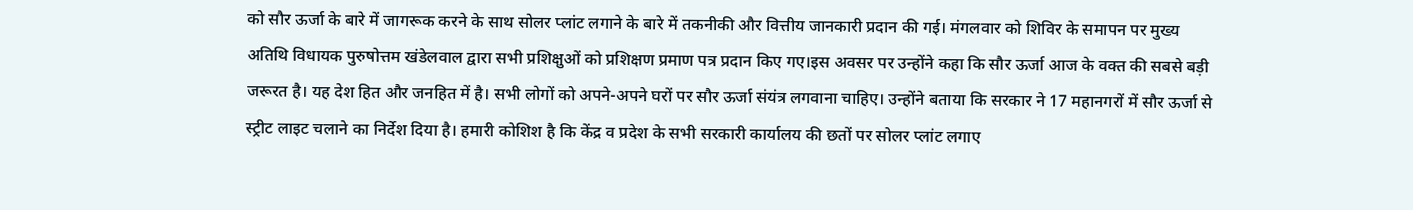को सौर ऊर्जा के बारे में जागरूक करने के साथ सोलर प्लांट लगाने के बारे में तकनीकी और वित्तीय जानकारी प्रदान की गई। मंगलवार को शिविर के समापन पर मुख्य अतिथि विधायक पुरुषोत्तम खंडेलवाल द्वारा सभी प्रशिक्षुओं को प्रशिक्षण प्रमाण पत्र प्रदान किए गए।इस अवसर पर उन्होंने कहा कि सौर ऊर्जा आज के वक्त की सबसे बड़ी जरूरत है। यह देश हित और जनहित में है। सभी लोगों को अपने-अपने घरों पर सौर ऊर्जा संयंत्र लगवाना चाहिए। उन्होंने बताया कि सरकार ने 17 महानगरों में सौर ऊर्जा से स्ट्रीट लाइट चलाने का निर्देश दिया है। हमारी कोशिश है कि केंद्र व प्रदेश के सभी सरकारी कार्यालय की छतों पर सोलर प्लांट लगाए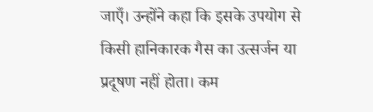जाएँ। उन्होंने कहा कि इसके उपयोग से किसी हानिकारक गैस का उत्सर्जन या प्रदूषण नहीं होता। कम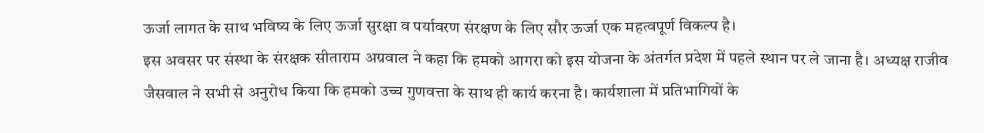ऊर्जा लागत के साथ भविष्य के लिए ऊर्जा सुरक्षा व पर्यावरण संरक्षण के लिए सौर ऊर्जा एक महत्वपूर्ण विकल्प है।
इस अवसर पर संस्था के संरक्षक सीताराम अग्रवाल ने कहा कि हमको आगरा को इस योजना के अंतर्गत प्रदेश में पहले स्थान पर ले जाना है। अध्यक्ष राजीव जैसवाल ने सभी से अनुरोध किया कि हमको उच्च गुणवत्ता के साथ ही कार्य करना है। कार्यशाला में प्रतिभागियों के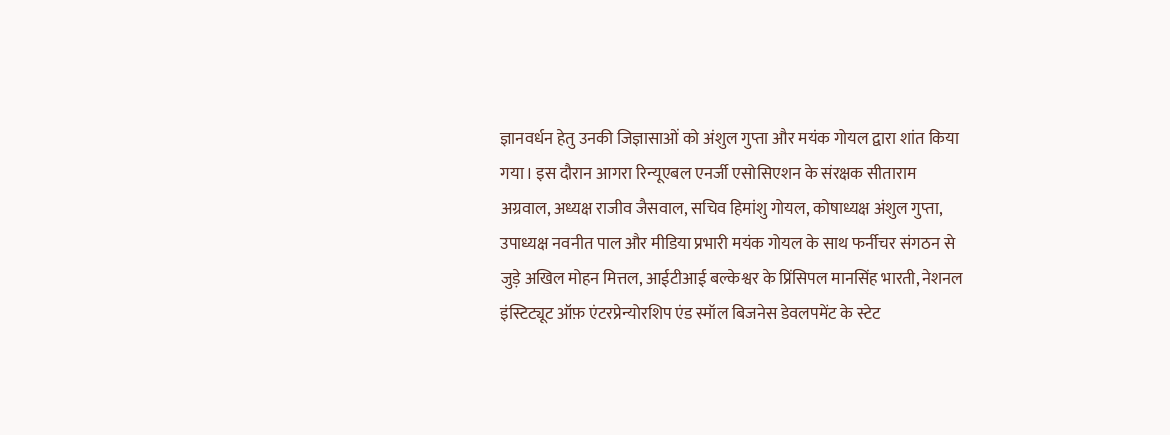ज्ञानवर्धन हेतु उनकी जिज्ञासाओं को अंशुल गुप्ता और मयंक गोयल द्वारा शांत किया गया। इस दौरान आगरा रिन्यूएबल एनर्जी एसोसिएशन के संरक्षक सीताराम अग्रवाल, अध्यक्ष राजीव जैसवाल, सचिव हिमांशु गोयल, कोषाध्यक्ष अंशुल गुप्ता, उपाध्यक्ष नवनीत पाल और मीडिया प्रभारी मयंक गोयल के साथ फर्नीचर संगठन से जुड़े अखिल मोहन मित्तल, आईटीआई बल्केश्वर के प्रिंसिपल मानसिंह भारती, नेशनल इंस्टिट्यूट ऑफ़ एंटरप्रेन्योरशिप एंड स्मॉल बिजनेस डेवलपमेंट के स्टेट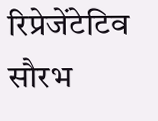रिप्रेजेंटेटिव सौरभ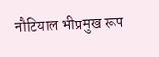नौटियाल भीप्रमुख रूप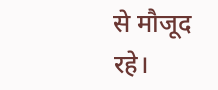से मौजूद रहे।